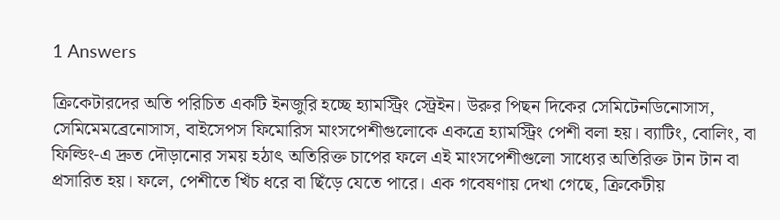1 Answers

ক্রিকেটারদের অতি পরিচিত একটি ইনজুরি হচ্ছে হ্যামস্ট্রিং স্ট্রেইন। উরুর পিছন দিকের সেমিটেনডিনোসাস, সেমিমেমব্রেনোসাস, বাইসেপস ফিমোরিস মাংসপেশীগুলোকে একত্রে হ্যামস্ট্রিং পেশী বলা হয়। ব্যাটিং, বোলিং, বা ফিল্ডিং-এ দ্রুত দৌড়ানোর সময় হঠাৎ অতিরিক্ত চাপের ফলে এই মাংসপেশীগুলো সাধ্যের অতিরিক্ত টান টান বা প্রসারিত হয়। ফলে, পেশীতে খিঁচ ধরে বা ছিঁড়ে যেতে পারে। এক গবেষণায় দেখা গেছে, ক্রিকেটীয়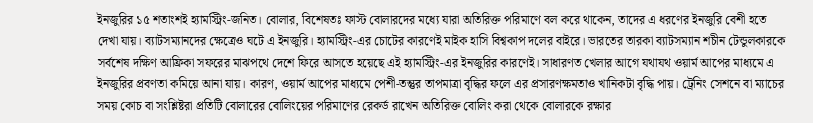ইনজুরির ১৫ শতাংশই হ্যামস্ট্রিং-জনিত। বোলার, বিশেষতঃ ফাস্ট বোলারদের মধ্যে যারা অতিরিক্ত পরিমাণে বল করে থাকেন, তাদের এ ধরণের ইনজুরি বেশী হতে দেখা যায়। ব্যাটসম্যানদের ক্ষেত্রেও ঘটে এ ইনজুরি। হ্যামস্ট্রিং-এর চোটের কারণেই মাইক হাসি বিশ্বকাপ দলের বাইরে। ভারতের তারকা ব্যাটসম্যান শচীন টেন্ডুলকারকে সর্বশেষ দক্ষিণ আফ্রিকা সফরের মাঝপথে দেশে ফিরে আসতে হয়েছে এই হ্যামস্ট্রিং-এর ইনজুরির কারণেই। সাধারণত খেলার আগে যথাযথ ওয়ার্ম আপের মাধ্যমে এ ইনজুরির প্রবণতা কমিয়ে আনা যায়। কারণ, ওয়ার্ম আপের মাধ্যমে পেশী-তন্তুর তাপমাত্রা বৃদ্ধির ফলে এর প্রসারণক্ষমতাও খানিকটা বৃদ্ধি পায়। ট্রেনিং সেশনে বা ম্যাচের সময় কোচ বা সংশ্লিষ্টরা প্রতিটি বোলারের বোলিংয়ের পরিমাণের রেকর্ড রাখেন অতিরিক্ত বোলিং করা থেকে বোলারকে রক্ষার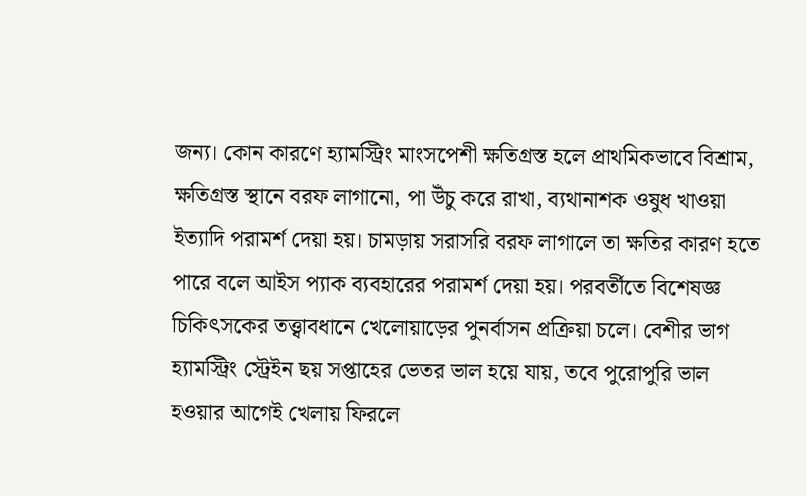জন্য। কোন কারণে হ্যামস্ট্রিং মাংসপেশী ক্ষতিগ্রস্ত হলে প্রাথমিকভাবে বিশ্রাম, ক্ষতিগ্রস্ত স্থানে বরফ লাগানো, পা উঁচু করে রাখা, ব্যথানাশক ওষুধ খাওয়া ইত্যাদি পরামর্শ দেয়া হয়। চামড়ায় সরাসরি বরফ লাগালে তা ক্ষতির কারণ হতে পারে বলে আইস প্যাক ব্যবহারের পরামর্শ দেয়া হয়। পরবর্তীতে বিশেষজ্ঞ চিকিৎসকের তত্ত্বাবধানে খেলোয়াড়ের পুনর্বাসন প্রক্রিয়া চলে। বেশীর ভাগ হ্যামস্ট্রিং স্ট্রেইন ছয় সপ্তাহের ভেতর ভাল হয়ে যায়, তবে পুরোপুরি ভাল হওয়ার আগেই খেলায় ফিরলে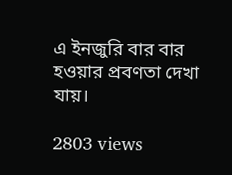এ ইনজুরি বার বার হওয়ার প্রবণতা দেখা যায়।

2803 views